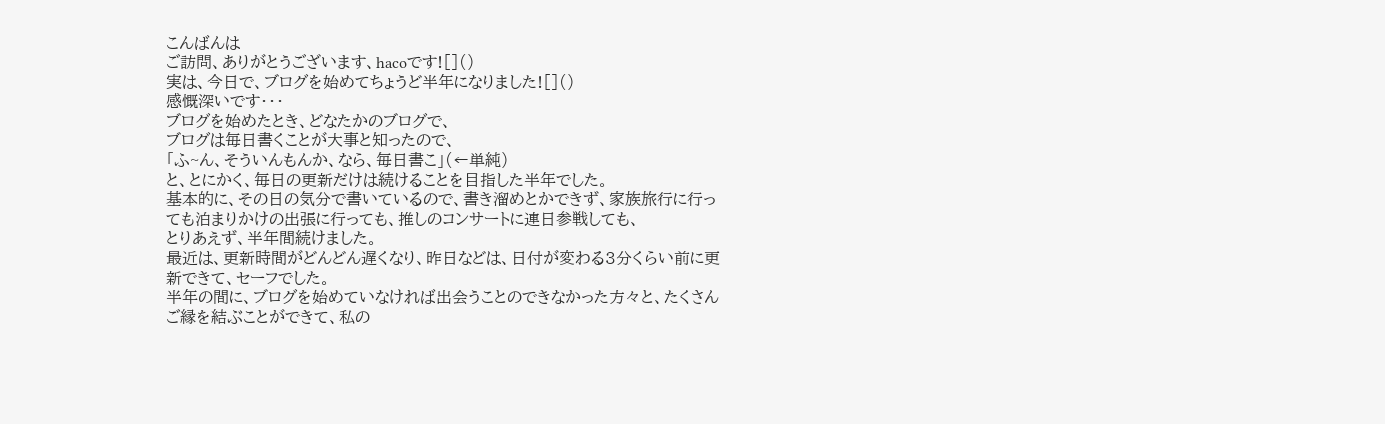こんばんは
ご訪問、ありがとうございます、hacoです![]()
実は、今日で、ブログを始めてちょうど半年になりました![]()
感慨深いです・・・
ブログを始めたとき、どなたかのブログで、
ブログは毎日書くことが大事と知ったので、
「ふ~ん、そういんもんか、なら、毎日書こ」(←単純)
と、とにかく、毎日の更新だけは続けることを目指した半年でした。
基本的に、その日の気分で書いているので、書き溜めとかできず、家族旅行に行っても泊まりかけの出張に行っても、推しのコンサートに連日参戦しても、
とりあえず、半年間続けました。
最近は、更新時間がどんどん遅くなり、昨日などは、日付が変わる3分くらい前に更新できて、セーフでした。
半年の間に、ブログを始めていなければ出会うことのできなかった方々と、たくさんご縁を結ぶことができて、私の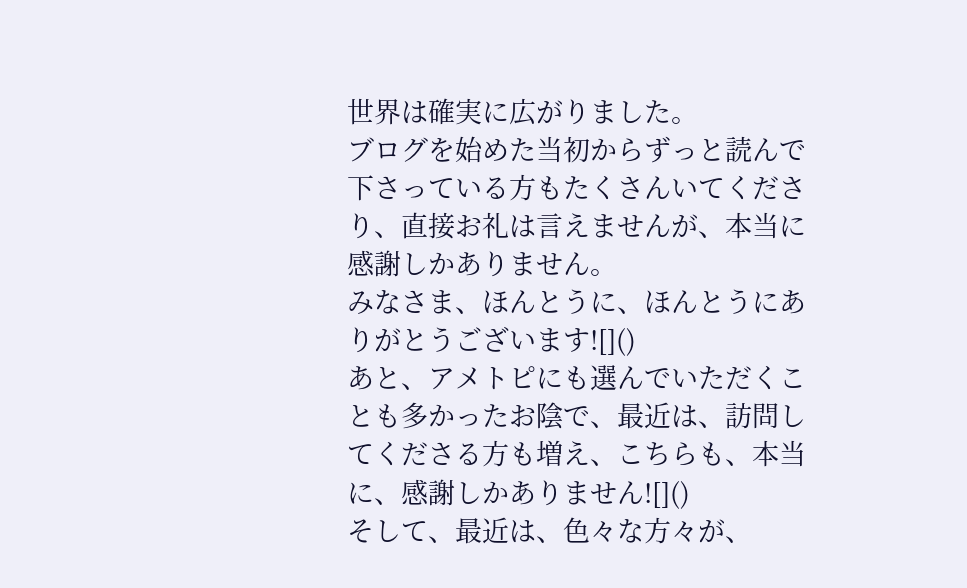世界は確実に広がりました。
ブログを始めた当初からずっと読んで下さっている方もたくさんいてくださり、直接お礼は言えませんが、本当に感謝しかありません。
みなさま、ほんとうに、ほんとうにありがとうございます![]()
あと、アメトピにも選んでいただくことも多かったお陰で、最近は、訪問してくださる方も増え、こちらも、本当に、感謝しかありません![]()
そして、最近は、色々な方々が、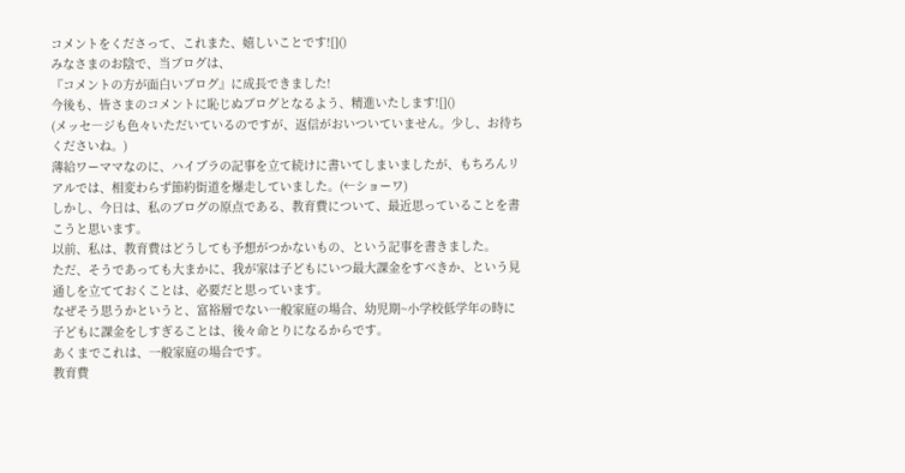コメントをくださって、これまた、嬉しいことです![]()
みなさまのお陰で、当ブログは、
『コメントの方が面白いブログ』に成長できました!
今後も、皆さまのコメントに恥じぬブログとなるよう、精進いたします![]()
(メッセ―ジも色々いただいているのですが、返信がおいついていません。少し、お待ちくださいね。)
薄給ワーママなのに、ハイブラの記事を立て続けに書いてしまいましたが、もちろんリアルでは、相変わらず節約街道を爆走していました。(←ショーワ)
しかし、今日は、私のブログの原点である、教育費について、最近思っていることを書こうと思います。
以前、私は、教育費はどうしても予想がつかないもの、という記事を書きました。
ただ、そうであっても大まかに、我が家は子どもにいつ最大課金をすべきか、という見通しを立てておくことは、必要だと思っています。
なぜそう思うかというと、富裕層でない一般家庭の場合、幼児期~小学校低学年の時に子どもに課金をしすぎることは、後々命とりになるからです。
あくまでこれは、一般家庭の場合です。
教育費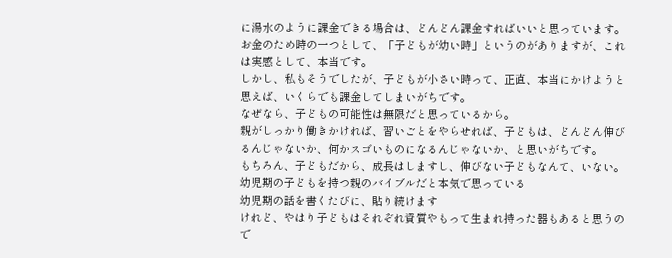に湯水のように課金できる場合は、どんどん課金すればいいと思っています。
お金のため時の一つとして、「子どもが幼い時」というのがありますが、これは実感として、本当です。
しかし、私もそうでしたが、子どもが小さい時って、正直、本当にかけようと思えば、いくらでも課金してしまいがちです。
なぜなら、子どもの可能性は無限だと思っているから。
親がしっかり働きかければ、習いごとをやらせれば、子どもは、どんどん伸びるんじゃないか、何かスゴいものになるんじゃないか、と思いがちです。
もちろん、子どもだから、成長はしますし、伸びない子どもなんて、いない。
幼児期の子どもを持つ親のバイブルだと本気で思っている
幼児期の話を書くたびに、貼り続けます
けれど、やはり子どもはそれぞれ資質やもって生まれ持った器もあると思うので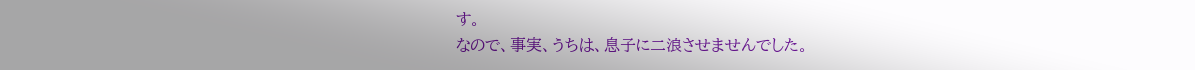す。
なので、事実、うちは、息子に二浪させませんでした。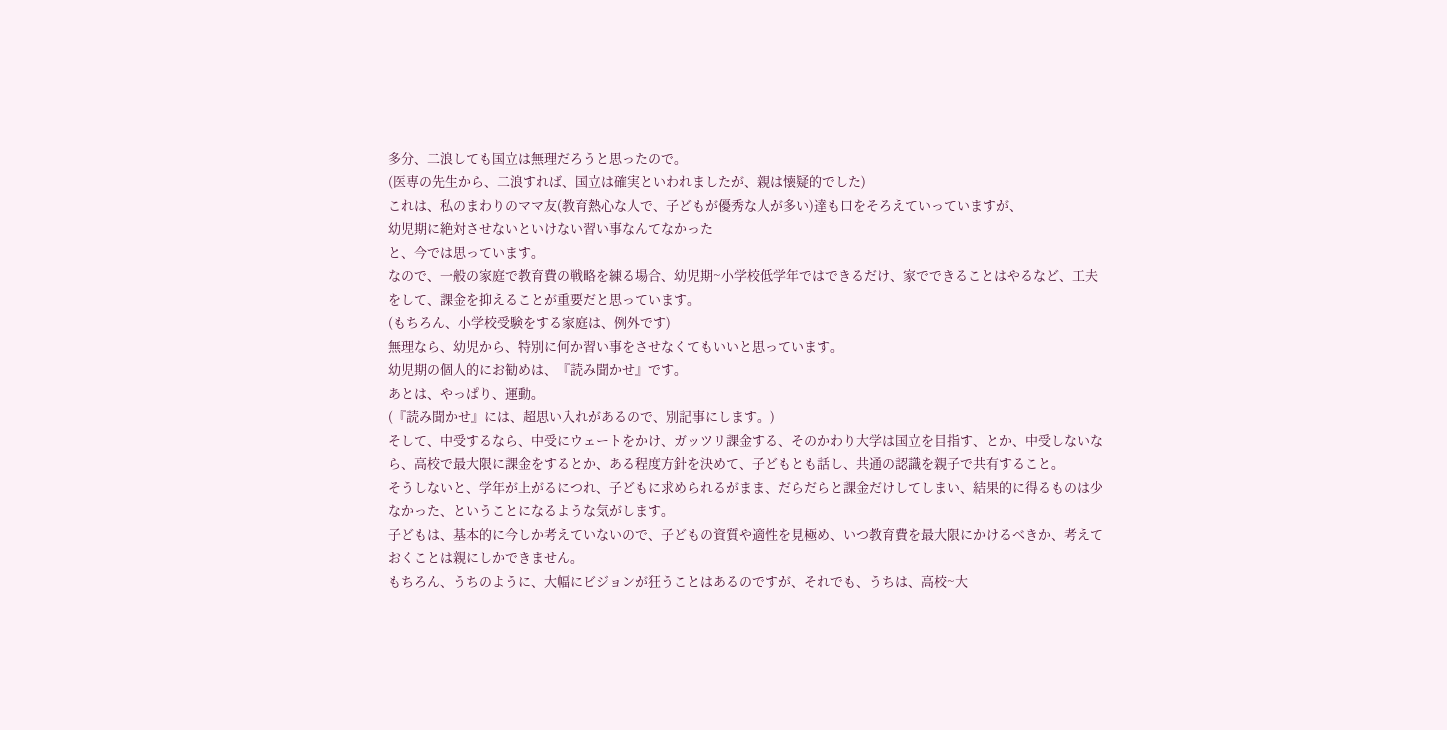多分、二浪しても国立は無理だろうと思ったので。
(医専の先生から、二浪すれば、国立は確実といわれましたが、親は懐疑的でした)
これは、私のまわりのママ友(教育熱心な人で、子どもが優秀な人が多い)達も口をそろえていっていますが、
幼児期に絶対させないといけない習い事なんてなかった
と、今では思っています。
なので、一般の家庭で教育費の戦略を練る場合、幼児期~小学校低学年ではできるだけ、家でできることはやるなど、工夫をして、課金を抑えることが重要だと思っています。
(もちろん、小学校受験をする家庭は、例外です)
無理なら、幼児から、特別に何か習い事をさせなくてもいいと思っています。
幼児期の個人的にお勧めは、『読み聞かせ』です。
あとは、やっぱり、運動。
(『読み聞かせ』には、超思い入れがあるので、別記事にします。)
そして、中受するなら、中受にウェートをかけ、ガッツリ課金する、そのかわり大学は国立を目指す、とか、中受しないなら、高校で最大限に課金をするとか、ある程度方針を決めて、子どもとも話し、共通の認識を親子で共有すること。
そうしないと、学年が上がるにつれ、子どもに求められるがまま、だらだらと課金だけしてしまい、結果的に得るものは少なかった、ということになるような気がします。
子どもは、基本的に今しか考えていないので、子どもの資質や適性を見極め、いつ教育費を最大限にかけるべきか、考えておくことは親にしかできません。
もちろん、うちのように、大幅にビジョンが狂うことはあるのですが、それでも、うちは、高校~大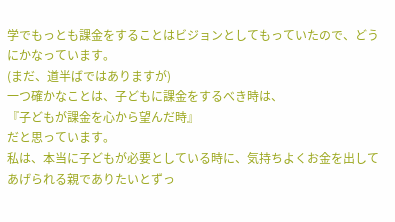学でもっとも課金をすることはビジョンとしてもっていたので、どうにかなっています。
(まだ、道半ばではありますが)
一つ確かなことは、子どもに課金をするべき時は、
『子どもが課金を心から望んだ時』
だと思っています。
私は、本当に子どもが必要としている時に、気持ちよくお金を出してあげられる親でありたいとずっ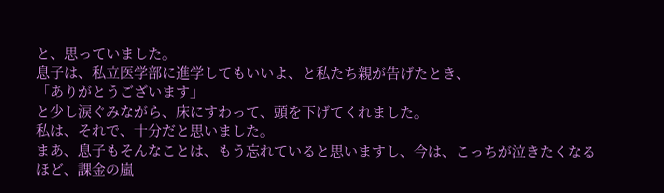と、思っていました。
息子は、私立医学部に進学してもいいよ、と私たち親が告げたとき、
「ありがとうございます」
と少し涙ぐみながら、床にすわって、頭を下げてくれました。
私は、それで、十分だと思いました。
まあ、息子もそんなことは、もう忘れていると思いますし、今は、こっちが泣きたくなるほど、課金の嵐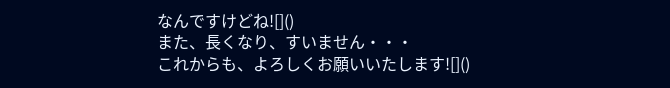なんですけどね![]()
また、長くなり、すいません・・・
これからも、よろしくお願いいたします![]()